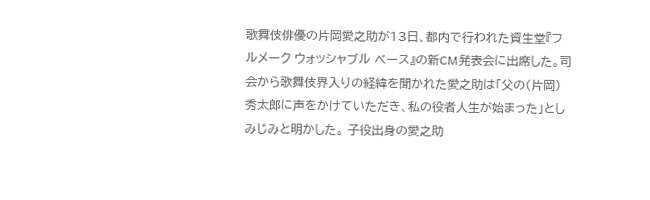歌舞伎俳優の片岡愛之助が13日、都内で行われた資生堂『フルメーク ウォッシャブル ベース』の新CM発表会に出席した。司会から歌舞伎界入りの経緯を聞かれた愛之助は「父の(片岡)秀太郎に声をかけていただき、私の役者人生が始まった」としみじみと明かした。 子役出身の愛之助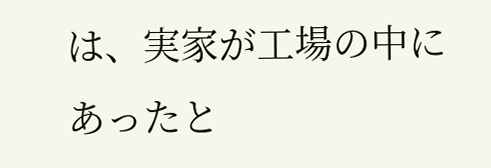は、実家が工場の中にあったと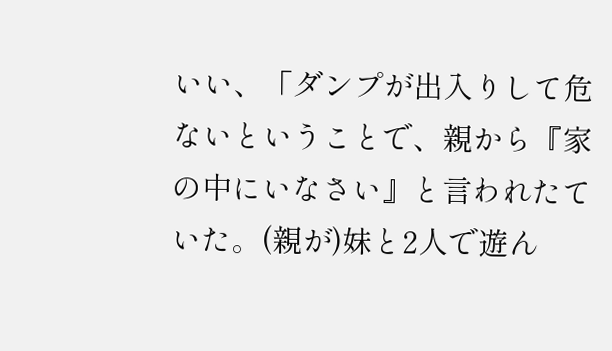いい、「ダンプが出入りして危ないということで、親から『家の中にいなさい』と言われたていた。(親が)妹と2人で遊ん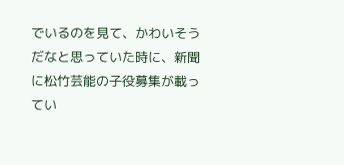でいるのを見て、かわいそうだなと思っていた時に、新聞に松竹芸能の子役募集が載ってい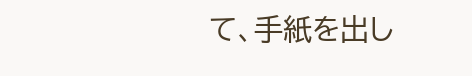て、手紙を出し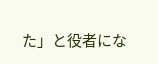た」と役者にな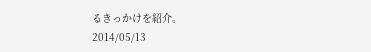るきっかけを紹介。
2014/05/13